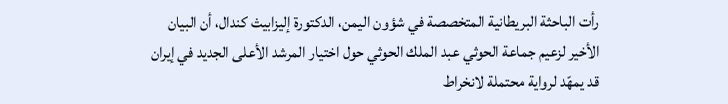رأت الباحثة البريطانية المتخصصة في شؤون اليمن، الدكتورة إليزابيث كندال، أن البيان الأخير لزعيم جماعة الحوثي عبد الملك الحوثي حول اختيار المرشد الأعلى الجديد في إيران قد يمهّد لرواية محتملة لانخراط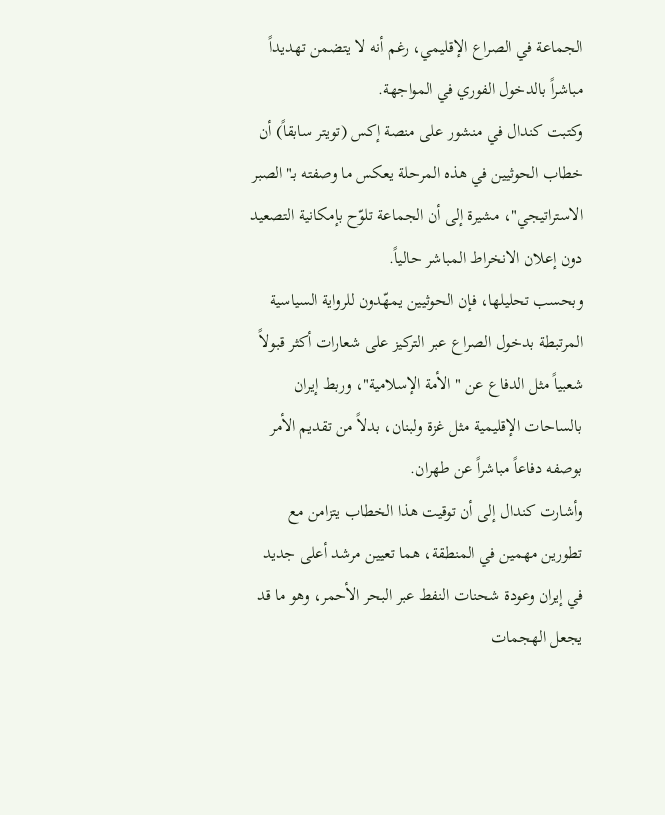الجماعة في الصراع الإقليمي، رغم أنه لا يتضمن تهديداً مباشراً بالدخول الفوري في المواجهة.
وكتبت كندال في منشور على منصة إكس (تويتر سابقاً) أن خطاب الحوثيين في هذه المرحلة يعكس ما وصفته بـ"الصبر الاستراتيجي"، مشيرة إلى أن الجماعة تلوّح بإمكانية التصعيد دون إعلان الانخراط المباشر حالياً.
وبحسب تحليلها، فإن الحوثيين يمهّدون للرواية السياسية المرتبطة بدخول الصراع عبر التركيز على شعارات أكثر قبولاً شعبياً مثل الدفاع عن "الأمة الإسلامية"، وربط إيران بالساحات الإقليمية مثل غزة ولبنان، بدلاً من تقديم الأمر بوصفه دفاعاً مباشراً عن طهران.
وأشارت كندال إلى أن توقيت هذا الخطاب يتزامن مع تطورين مهمين في المنطقة، هما تعيين مرشد أعلى جديد في إيران وعودة شحنات النفط عبر البحر الأحمر، وهو ما قد يجعل الهجمات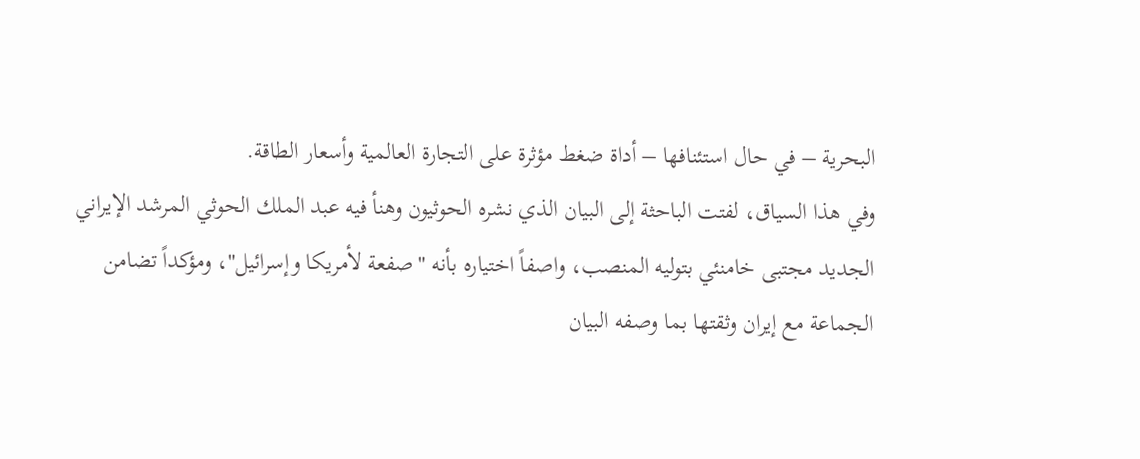البحرية – في حال استئنافها – أداة ضغط مؤثرة على التجارة العالمية وأسعار الطاقة.
وفي هذا السياق، لفتت الباحثة إلى البيان الذي نشره الحوثيون وهنأ فيه عبد الملك الحوثي المرشد الإيراني الجديد مجتبى خامنئي بتوليه المنصب، واصفاً اختياره بأنه "صفعة لأمريكا وإسرائيل"، ومؤكداً تضامن الجماعة مع إيران وثقتها بما وصفه البيان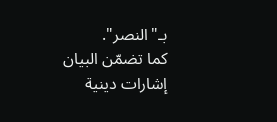بـ"النصر".
كما تضمّن البيان إشارات دينية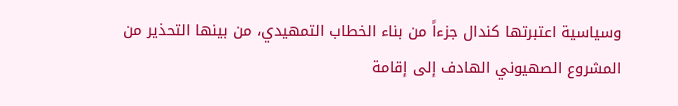وسياسية اعتبرتها كندال جزءاً من بناء الخطاب التمهيدي، من بينها التحذير من المشروع الصهيوني الهادف إلى إقامة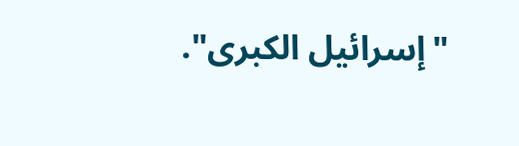"إسرائيل الكبرى".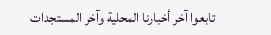تابعوا آخر أخبارنا المحلية وآخر المستجدات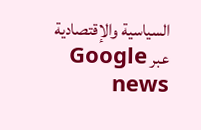السياسية والإقتصادية عبر Google news